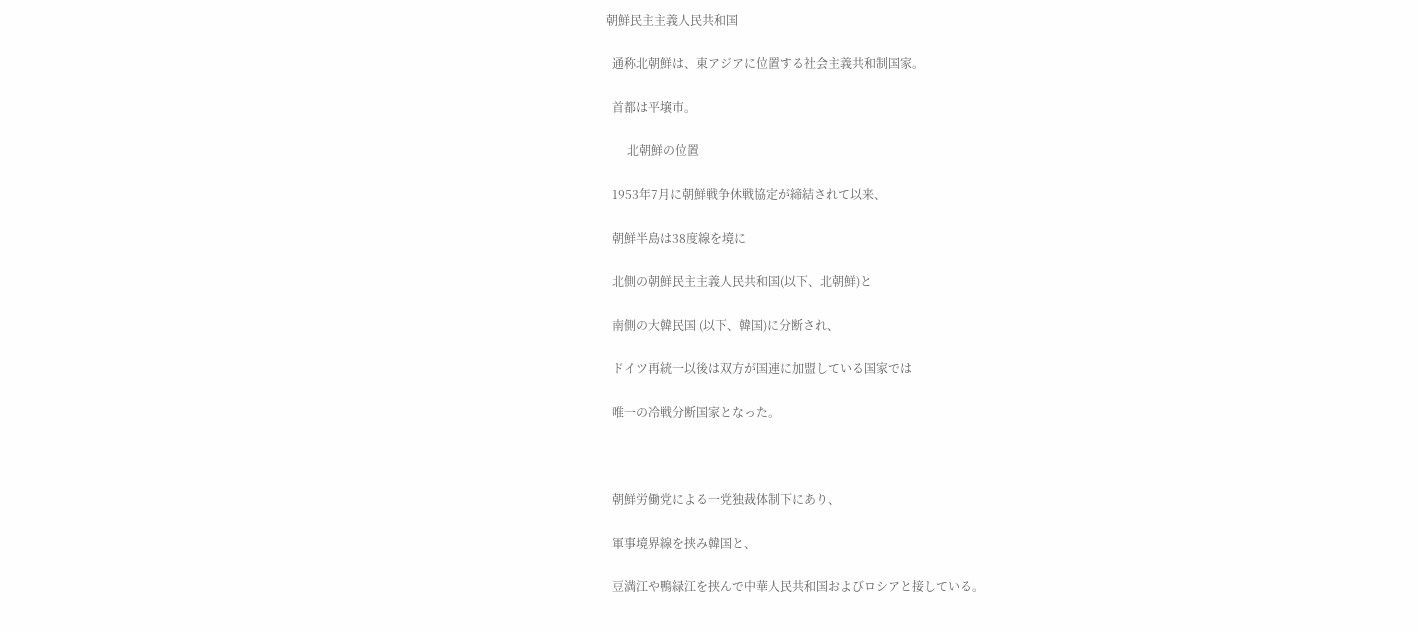朝鮮民主主義人民共和国

  通称北朝鮮は、東アジアに位置する社会主義共和制国家。

  首都は平壌市。

       北朝鮮の位置

  1953年7月に朝鮮戦争休戦協定が締結されて以来、

  朝鮮半島は38度線を境に

  北側の朝鮮民主主義人民共和国(以下、北朝鮮)と

  南側の大韓民国 (以下、韓国)に分断され、

  ドイツ再統一以後は双方が国連に加盟している国家では

  唯一の冷戦分断国家となった。



  朝鮮労働党による一党独裁体制下にあり、

  軍事境界線を挟み韓国と、

  豆満江や鴨緑江を挟んで中華人民共和国およびロシアと接している。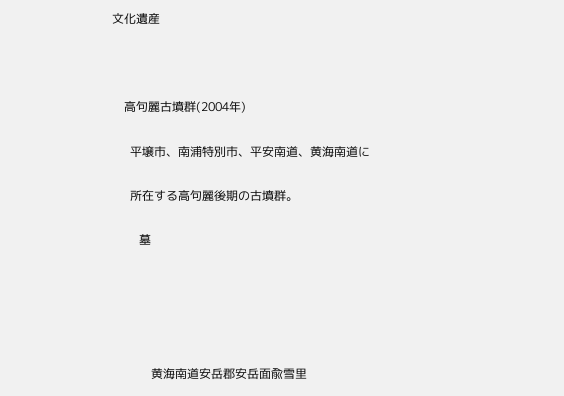文化遺産



    高句麗古墳群(2004年)

      平壌市、南浦特別市、平安南道、黄海南道に

      所在する高句麗後期の古墳群。

         墓





             黄海南道安岳郡安岳面兪雪里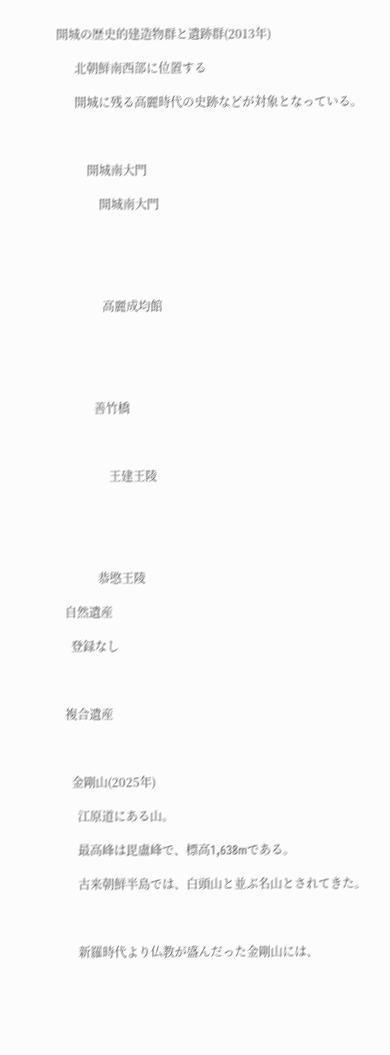開城の歴史的建造物群と遺跡群(2013年)

      北朝鮮南西部に位置する

      開城に残る高麗時代の史跡などが対象となっている。



          開城南大門

              開城南大門





               高麗成均館





            善竹橋



                 王建王陵





             恭愍王陵

  自然遺産

    登録なし



  複合遺産



    金剛山(2025年)

      江原道にある山。

      最高峰は毘盧峰で、標高1,638mである。

      古来朝鮮半島では、白頭山と並ぶ名山とされてきた。



      新羅時代より仏教が盛んだった金剛山には、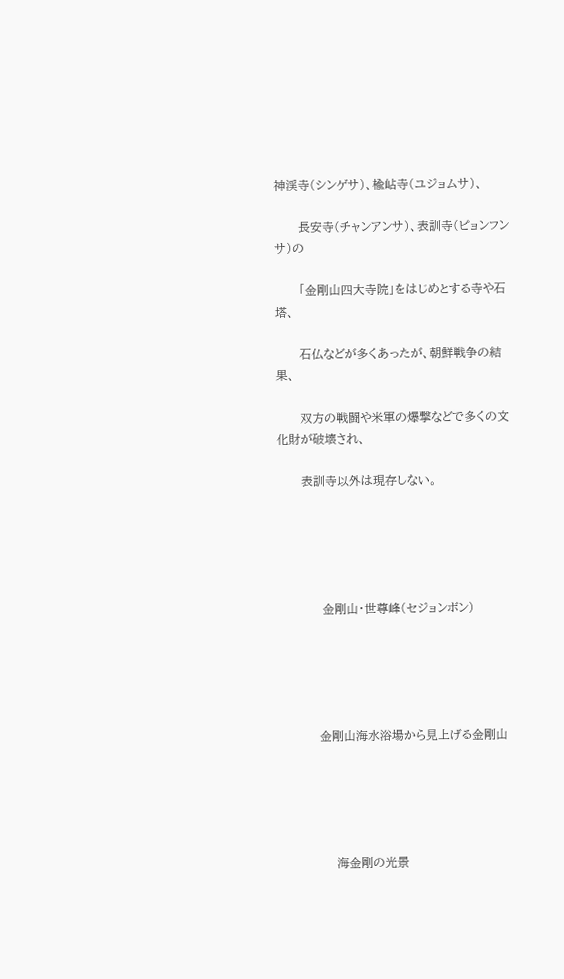神渓寺(シンゲサ)、楡岾寺(ユジョムサ)、

      長安寺(チャンアンサ)、表訓寺(ピョンフンサ)の

      「金剛山四大寺院」をはじめとする寺や石塔、

      石仏などが多くあったが、朝鮮戦争の結果、

      双方の戦闘や米軍の爆撃などで多くの文化財が破壊され、

      表訓寺以外は現存しない。





           金剛山・世尊峰(セジョンボン)





          金剛山海水浴場から見上げる金剛山





              海金剛の光景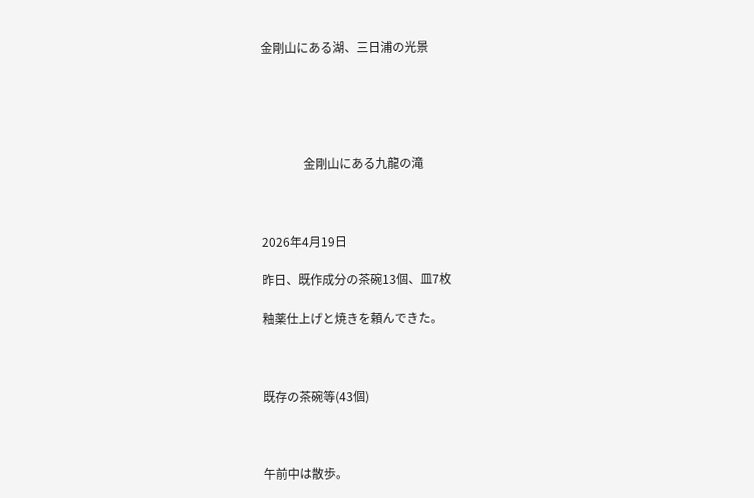金剛山にある湖、三日浦の光景





              金剛山にある九龍の滝



2026年4月19日

昨日、既作成分の茶碗13個、皿7枚

釉薬仕上げと焼きを頼んできた。



既存の茶碗等(43個)



午前中は散歩。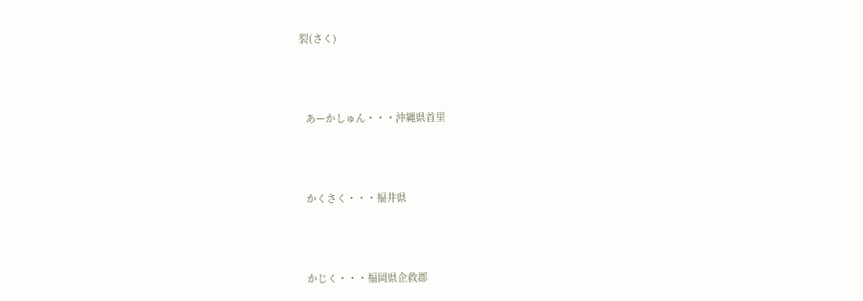裂(さく)



  あーかしゅん・・・沖縄県首里



  かくさく・・・福井県



  かじく・・・福岡県企救郡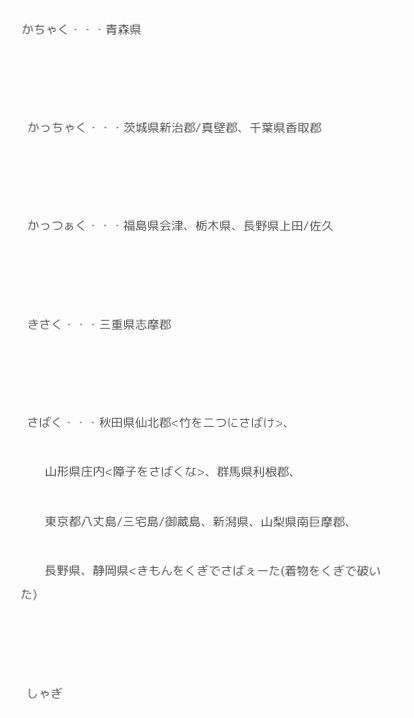かちゃく・・・青森県



  かっちゃく・・・茨城県新治郡/真壁郡、千葉県香取郡



  かっつぁく・・・福島県会津、栃木県、長野県上田/佐久



  きさく・・・三重県志摩郡



  さばく・・・秋田県仙北郡<竹を二つにさばけ>、

        山形県庄内<障子をさばくな>、群馬県利根郡、

        東京都八丈島/三宅島/御蔵島、新潟県、山梨県南巨摩郡、

        長野県、静岡県<きもんをくぎでさばぇーた(着物をくぎで破いた)



  しゃぎ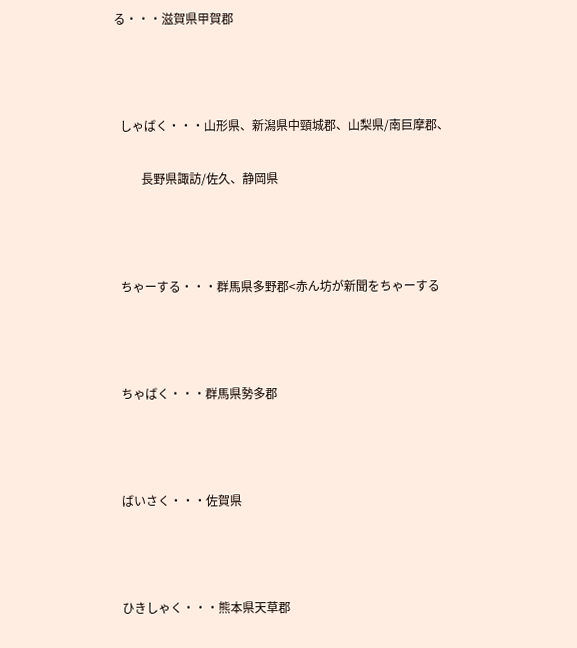る・・・滋賀県甲賀郡



  しゃばく・・・山形県、新潟県中頸城郡、山梨県/南巨摩郡、

         長野県諏訪/佐久、静岡県



  ちゃーする・・・群馬県多野郡<赤ん坊が新聞をちゃーする



  ちゃばく・・・群馬県勢多郡



  ばいさく・・・佐賀県



  ひきしゃく・・・熊本県天草郡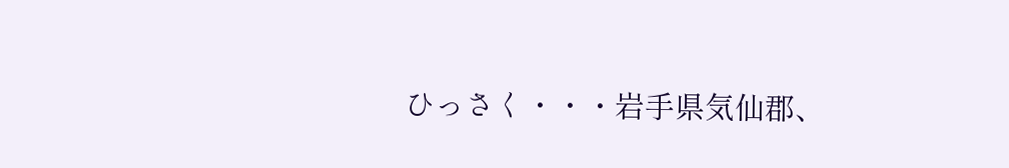ひっさく・・・岩手県気仙郡、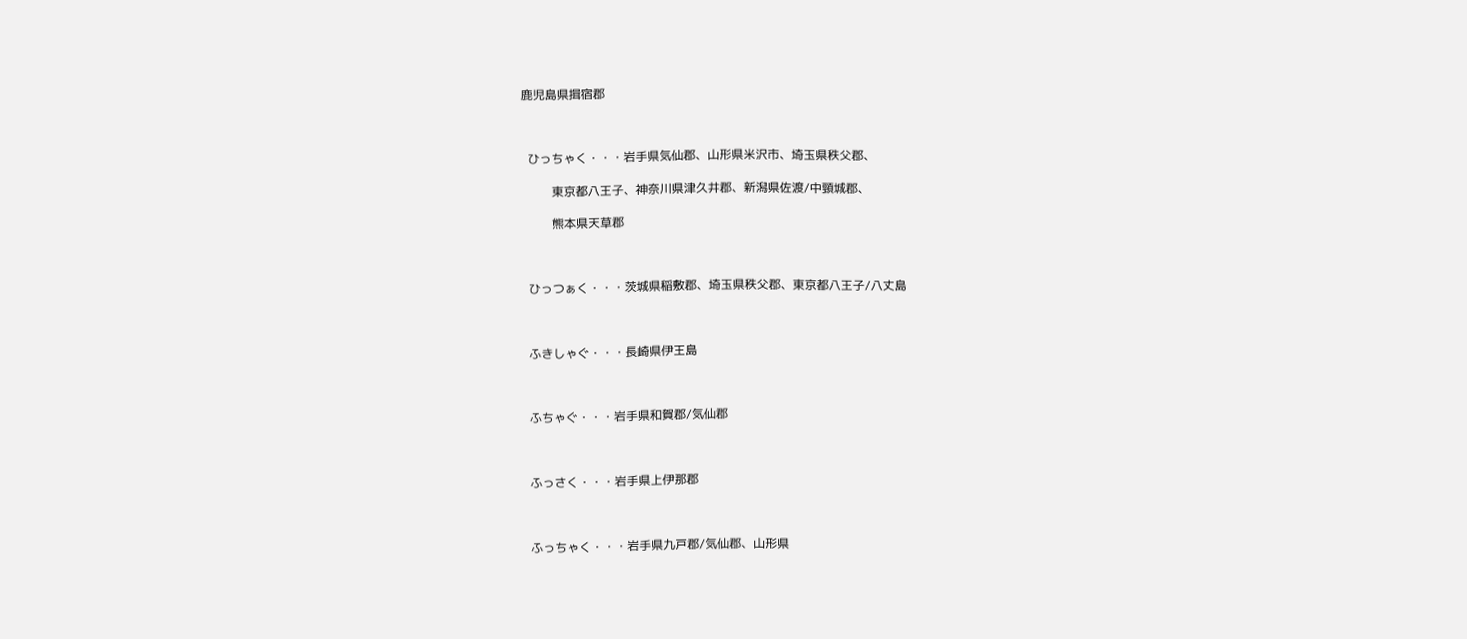鹿児島県揖宿郡



  ひっちゃく・・・岩手県気仙郡、山形県米沢市、埼玉県秩父郡、

          東京都八王子、神奈川県津久井郡、新潟県佐渡/中頸城郡、

          熊本県天草郡



  ひっつぁく・・・茨城県稲敷郡、埼玉県秩父郡、東京都八王子/八丈島



  ふきしゃぐ・・・長崎県伊王島



  ふちゃぐ・・・岩手県和賀郡/気仙郡



  ふっさく・・・岩手県上伊那郡



  ふっちゃく・・・岩手県九戸郡/気仙郡、山形県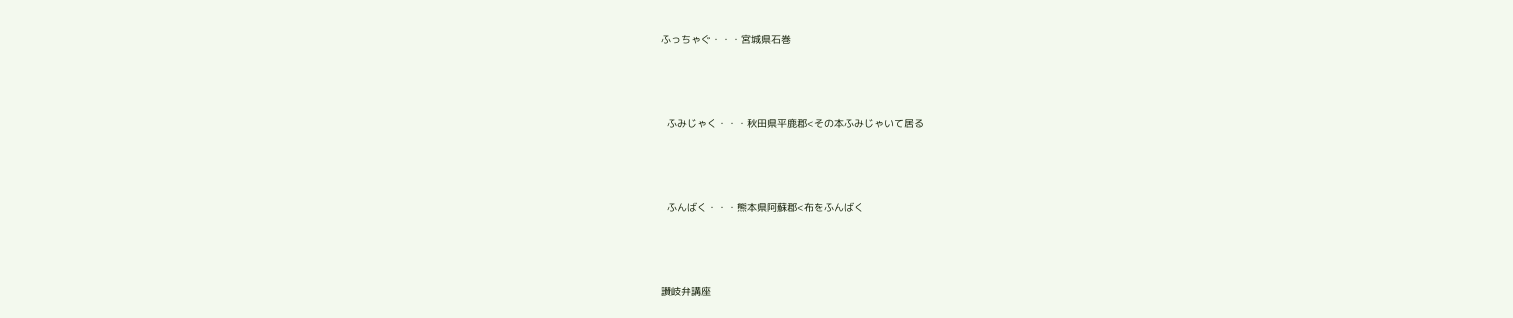ふっちゃぐ・・・宮城県石巻



  ふみじゃく・・・秋田県平鹿郡<その本ふみじゃいて居る



  ふんばく・・・熊本県阿蘇郡<布をふんばく



讃岐弁講座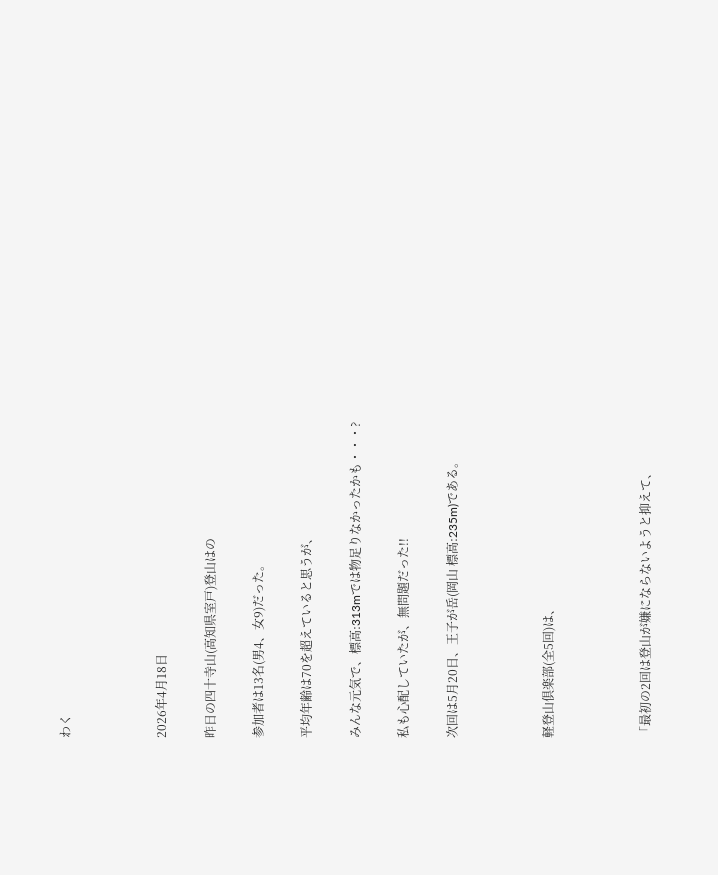わく



2026年4月18日

昨日の四十寺山(高知県室戸)登山はの

参加者は13名(男4、女9)だった。

平均年齢は70を超えていると思うが、

みんな元気で、標高:313mでは物足りなかったかも・・・?

私も心配していたが、無問題だった!!

次回は5月20日、王子が岳(岡山 標高:235m)である。



軽登山倶楽部(全5回)は、



「最初の2回は登山が嫌にならないようと抑えて、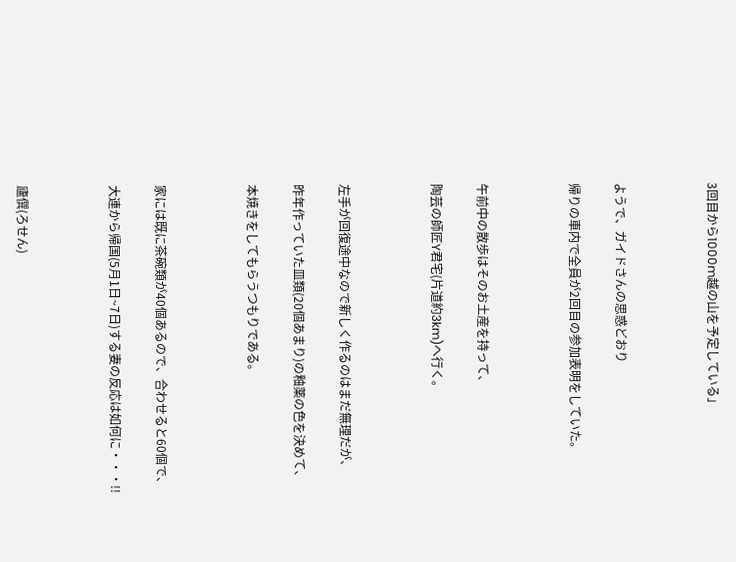3回目から1000m越の山を予定している」



ようで、ガイドさんの思惑どおり

帰りの車内で全員が2回目の参加表明をしていた。



午前中の散歩はそのお土産を持って、

陶芸の師匠Y君宅(片道約3km)へ行く。



左手が回復途中なので新しく作るのはまだ無理だが、

昨年作っていた皿類(20個あまり)の釉薬の色を決めて、

本焼きをしてもらうつもりである。



家には既に茶碗類が40個あるので、合わせると60個で、

大連から帰国(5月1日~7日)する妻の反応は如何に・・・!!



廬僎(ろせん)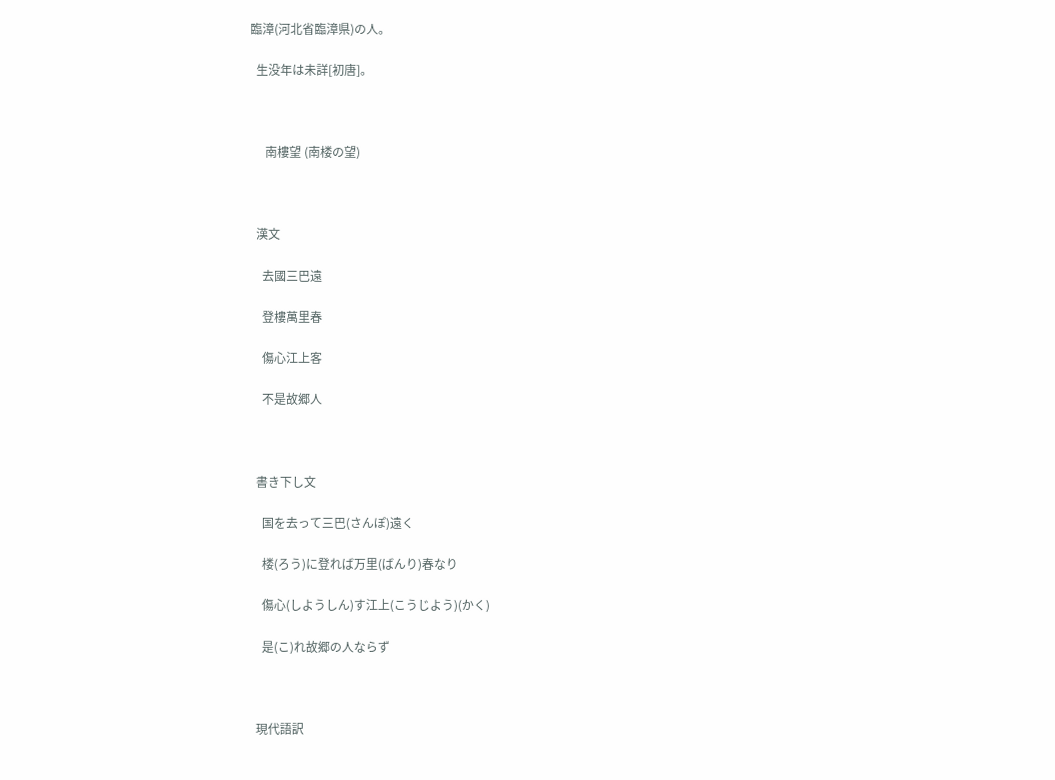臨漳(河北省臨漳県)の人。

  生没年は未詳[初唐]。



     南樓望 (南楼の望)



  漢文

    去國三巴遠

    登樓萬里春

    傷心江上客

    不是故郷人



  書き下し文

    国を去って三巴(さんぽ)遠く

    楼(ろう)に登れば万里(ばんり)春なり

    傷心(しようしん)す江上(こうじよう)(かく)

    是(こ)れ故郷の人ならず



  現代語訳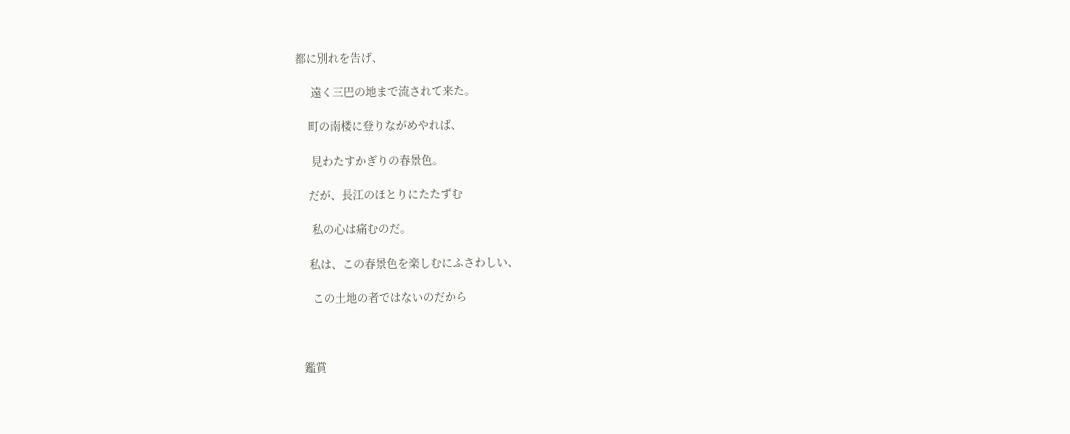都に別れを告げ、

     遠く三巴の地まで流されて来た。

    町の南楼に登りながめやれば、

     見わたすかぎりの春景色。

    だが、長江のほとりにたたずむ

     私の心は痛むのだ。

    私は、この春景色を楽しむにふさわしい、

     この土地の者ではないのだから



  鑑賞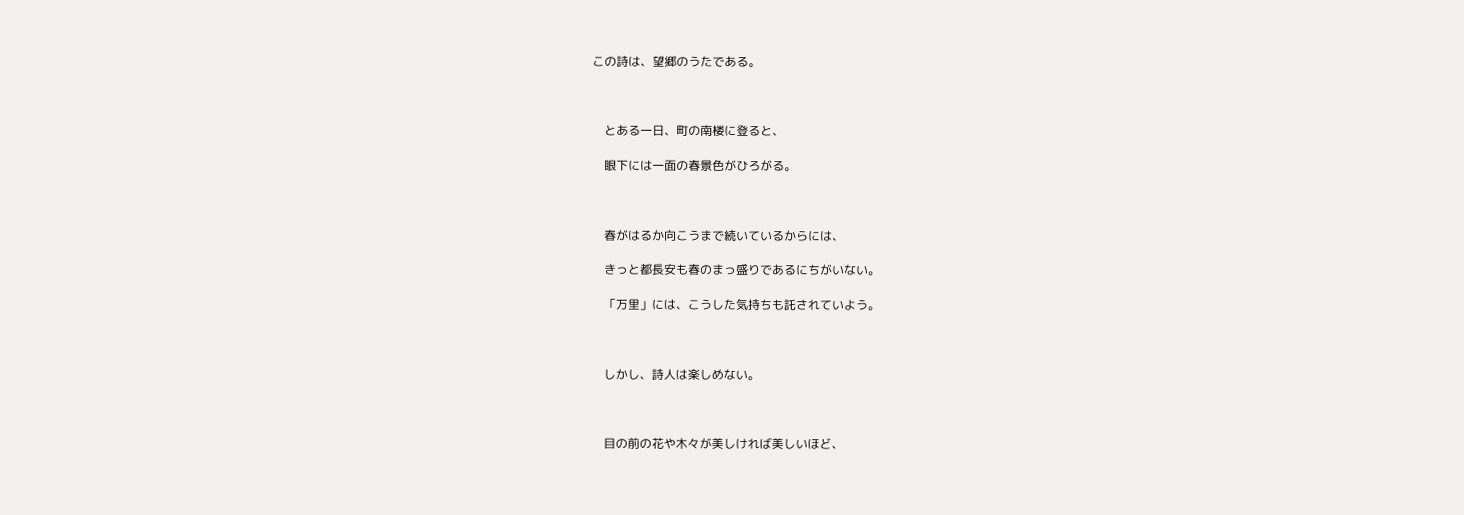この詩は、望郷のうたである。



    とある一日、町の南楼に登ると、

    眼下には一面の春景色がひろがる。



    春がはるか向こうまで続いているからには、

    きっと都長安も春のまっ盛りであるにちがいない。

    「万里」には、こうした気持ちも託されていよう。



    しかし、詩人は楽しめない。



    目の前の花や木々が美しければ美しいほど、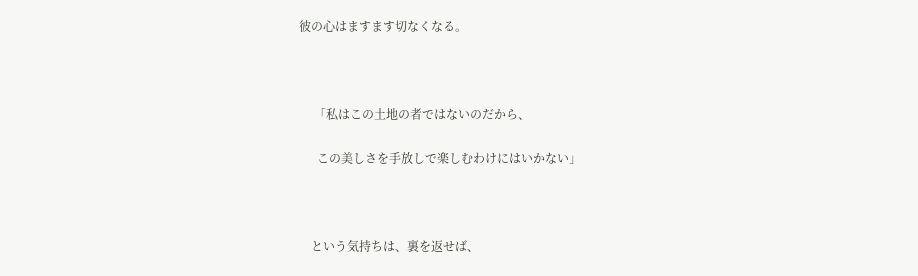彼の心はますます切なくなる。



     「私はこの土地の者ではないのだから、

      この美しさを手放しで楽しむわけにはいかない」



    という気持ちは、裏を返せば、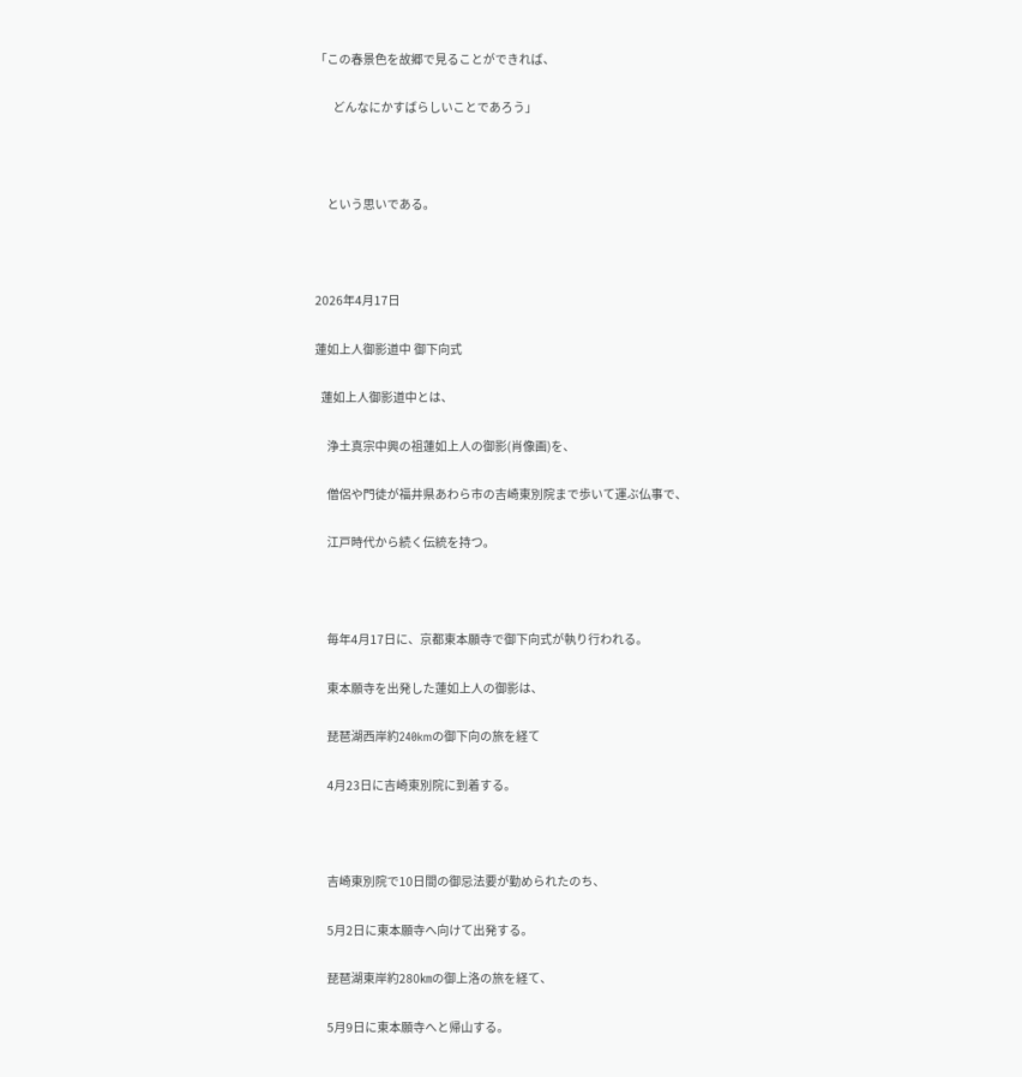「この春景色を故郷で見ることができれば、

      どんなにかすばらしいことであろう」



    という思いである。



2026年4月17日

蓮如上人御影道中 御下向式

  蓮如上人御影道中とは、

    浄土真宗中興の祖蓮如上人の御影(肖像画)を、

    僧侶や門徒が福井県あわら市の吉崎東別院まで歩いて運ぶ仏事で、

    江戸時代から続く伝統を持つ。



    毎年4月17日に、京都東本願寺で御下向式が執り行われる。

    東本願寺を出発した蓮如上人の御影は、

    琵琶湖西岸約240kmの御下向の旅を経て

    4月23日に吉崎東別院に到着する。



    吉崎東別院で10日間の御忌法要が勤められたのち、

    5月2日に東本願寺へ向けて出発する。

    琵琶湖東岸約280㎞の御上洛の旅を経て、

    5月9日に東本願寺へと帰山する。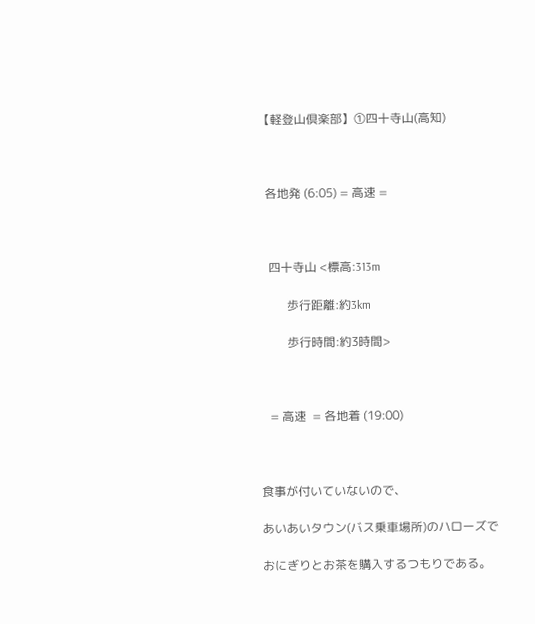【軽登山倶楽部】①四十寺山(高知)



  各地発 (6:05) = 高速 =



   四十寺山 <標高:313m

         歩行距離:約3km

         歩行時間:約3時間>



   = 高速  = 各地着 (19:00)



食事が付いていないので、

あいあいタウン(バス乗車場所)のハローズで

おにぎりとお茶を購入するつもりである。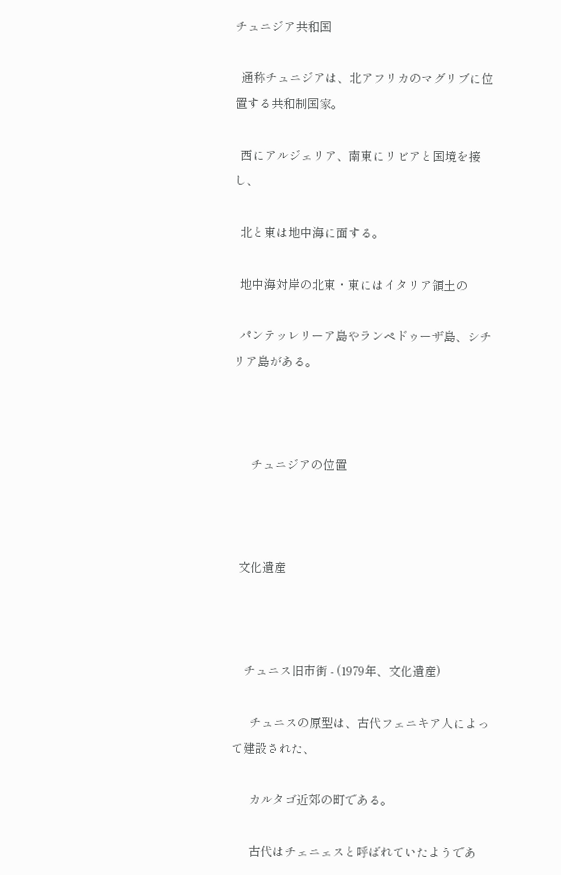チュニジア共和国

  通称チュニジアは、北アフリカのマグリブに位置する共和制国家。

  西にアルジェリア、南東にリビアと国境を接し、

  北と東は地中海に面する。

  地中海対岸の北東・東にはイタリア領土の

  パンテッレリーア島やランペドゥーザ島、シチリア島がある。



      チュニジアの位置



  文化遺産



    チュニス旧市街 - (1979年、文化遺産)

      チュニスの原型は、古代フェニキア人によって建設された、

      カルタゴ近郊の町である。

      古代はチェニェスと呼ばれていたようであ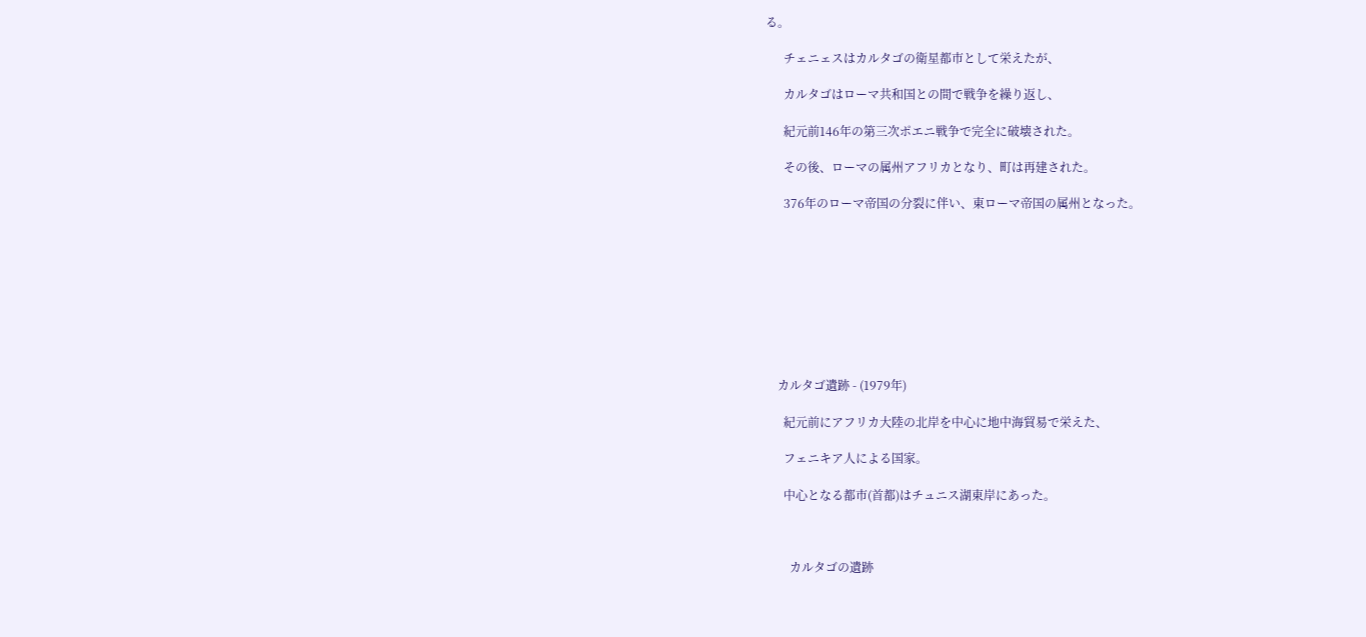る。

      チェニェスはカルタゴの衛星都市として栄えたが、

      カルタゴはローマ共和国との間で戦争を繰り返し、

      紀元前146年の第三次ポエニ戦争で完全に破壊された。

      その後、ローマの属州アフリカとなり、町は再建された。

      376年のローマ帝国の分裂に伴い、東ローマ帝国の属州となった。









    カルタゴ遺跡 - (1979年)

      紀元前にアフリカ大陸の北岸を中心に地中海貿易で栄えた、

      フェニキア人による国家。

      中心となる都市(首都)はチュニス湖東岸にあった。



        カルタゴの遺跡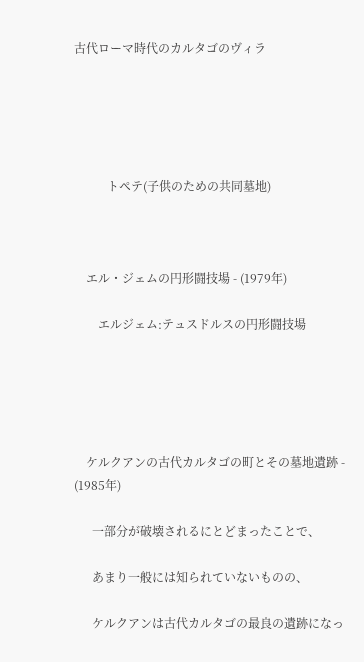古代ローマ時代のカルタゴのヴィラ





           トペテ(子供のための共同墓地)



    エル・ジェムの円形闘技場 - (1979年)

        エルジェム:テュスドルスの円形闘技場





    ケルクアンの古代カルタゴの町とその墓地遺跡 - (1985年)

      一部分が破壊されるにとどまったことで、

      あまり一般には知られていないものの、

      ケルクアンは古代カルタゴの最良の遺跡になっ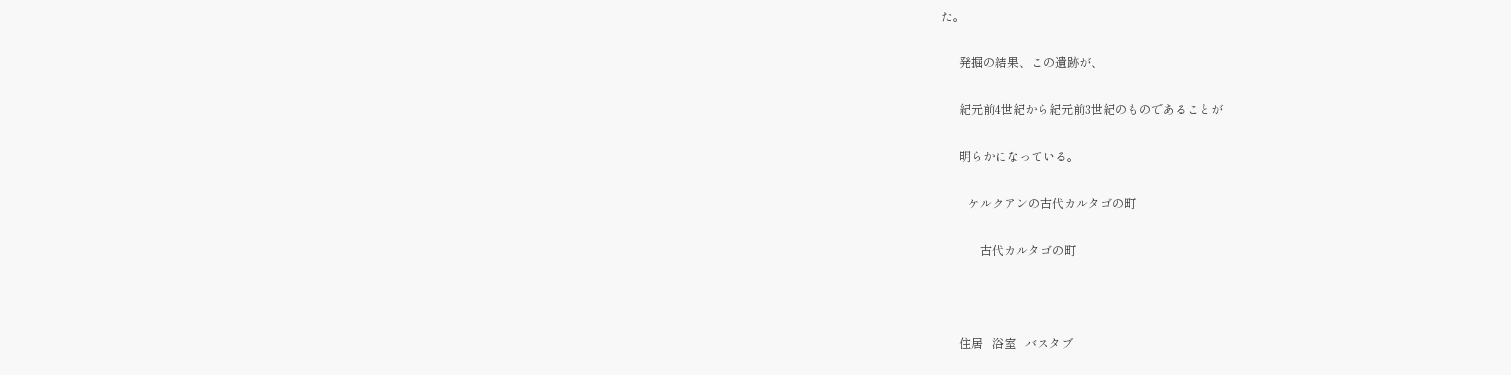た。

      発掘の結果、この遺跡が、

      紀元前4世紀から紀元前3世紀のものであることが

      明らかになっている。

         ケルクアンの古代カルタゴの町

             古代カルタゴの町



      住居   浴室   バスタブ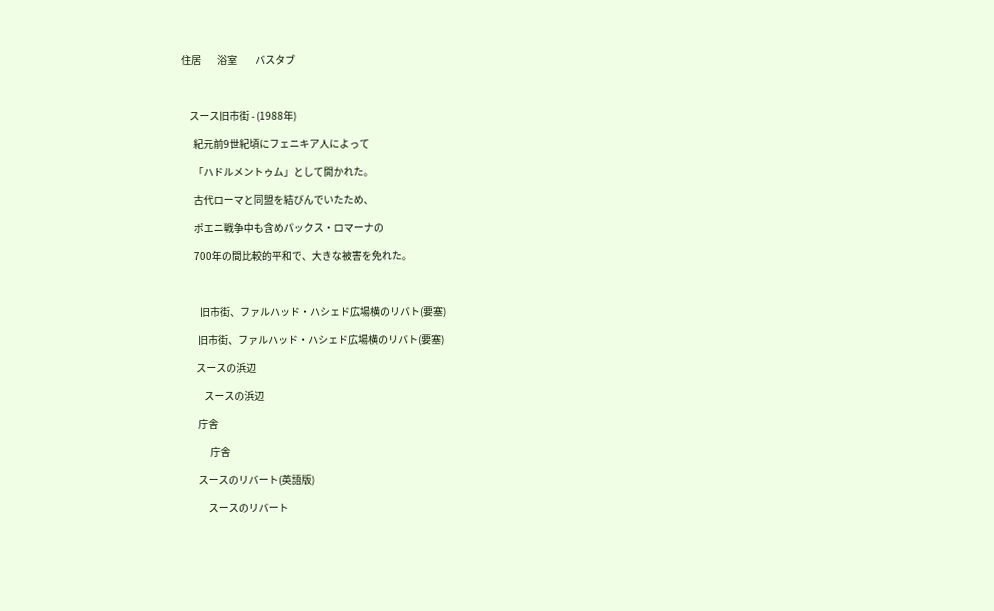住居        浴室         バスタブ



    スース旧市街 - (1988年)

      紀元前9世紀頃にフェニキア人によって

      「ハドルメントゥム」として開かれた。

      古代ローマと同盟を結びんでいたため、

      ポエニ戦争中も含めパックス・ロマーナの

      700年の間比較的平和で、大きな被害を免れた。



         旧市街、ファルハッド・ハシェド広場横のリバト(要塞)

        旧市街、ファルハッド・ハシェド広場横のリバト(要塞)

       スースの浜辺

           スースの浜辺

        庁舎

              庁舎

        スースのリバート(英語版)

             スースのリバート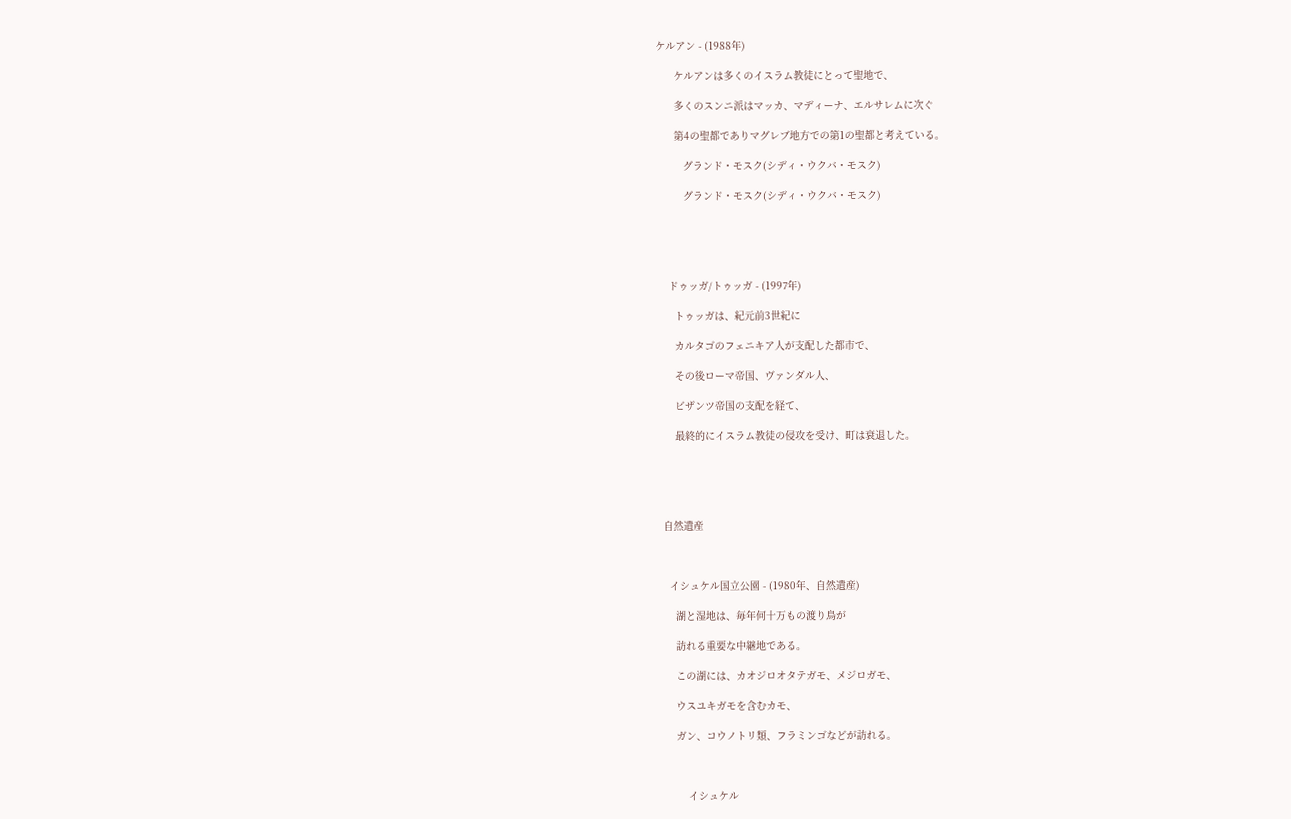ケルアン - (1988年)

      ケルアンは多くのイスラム教徒にとって聖地で、

      多くのスンニ派はマッカ、マディーナ、エルサレムに次ぐ

      第4の聖都でありマグレブ地方での第1の聖都と考えている。

         グランド・モスク(シディ・ウクバ・モスク)

         グランド・モスク(シディ・ウクバ・モスク)





    ドゥッガ/トゥッガ - (1997年)

      トゥッガは、紀元前3世紀に

      カルタゴのフェニキア人が支配した都市で、

      その後ローマ帝国、ヴァンダル人、

      ビザンツ帝国の支配を経て、

      最終的にイスラム教徒の侵攻を受け、町は衰退した。





  自然遺産



    イシュケル国立公園 - (1980年、自然遺産)

      湖と湿地は、毎年何十万もの渡り鳥が

      訪れる重要な中継地である。

      この湖には、カオジロオタテガモ、メジロガモ、

      ウスユキガモを含むカモ、

      ガン、コウノトリ類、フラミンゴなどが訪れる。



          イシュケル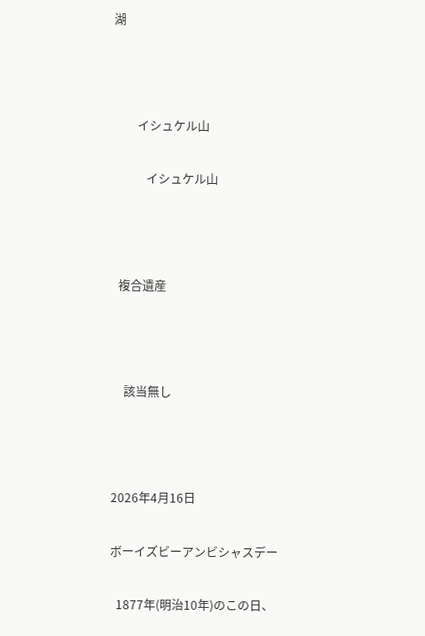湖



        イシュケル山

           イシュケル山



  複合遺産



    該当無し



2026年4月16日

ボーイズビーアンビシャスデー

  1877年(明治10年)のこの日、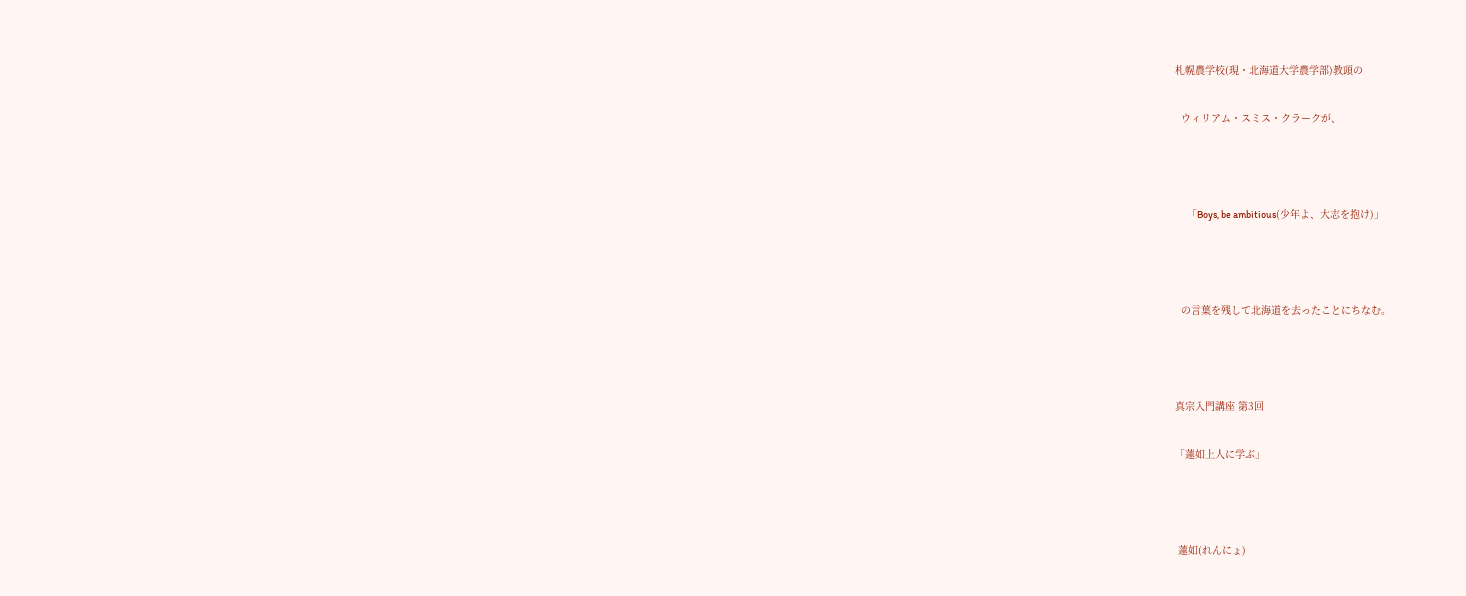札幌農学校(現・北海道大学農学部)教頭の

  ウィリアム・スミス・クラークが、



    「Boys, be ambitious(少年よ、大志を抱け)」



  の言葉を残して北海道を去ったことにちなむ。



真宗入門講座 第3回

「蓮如上人に学ぶ」



 蓮如(れんにょ)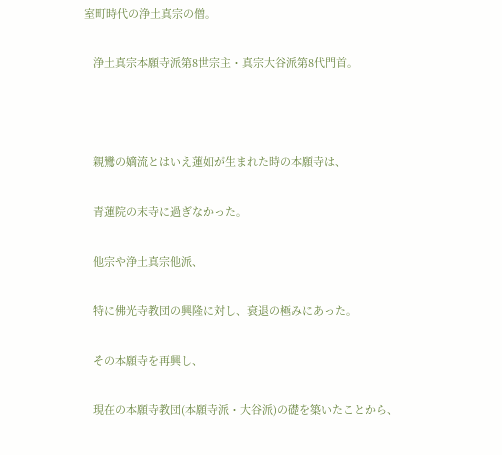室町時代の浄土真宗の僧。

   浄土真宗本願寺派第8世宗主・真宗大谷派第8代門首。



   親鸞の嫡流とはいえ蓮如が生まれた時の本願寺は、

   青蓮院の末寺に過ぎなかった。

   他宗や浄土真宗他派、

   特に佛光寺教団の興隆に対し、衰退の極みにあった。

   その本願寺を再興し、

   現在の本願寺教団(本願寺派・大谷派)の礎を築いたことから、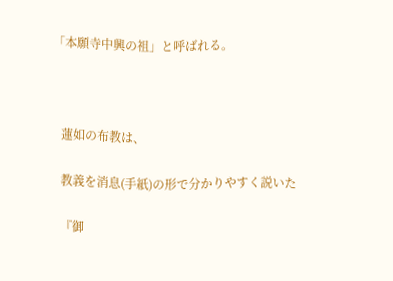「本願寺中興の祖」と呼ばれる。



   蓮如の布教は、

   教義を消息(手紙)の形で分かりやすく説いた

   『御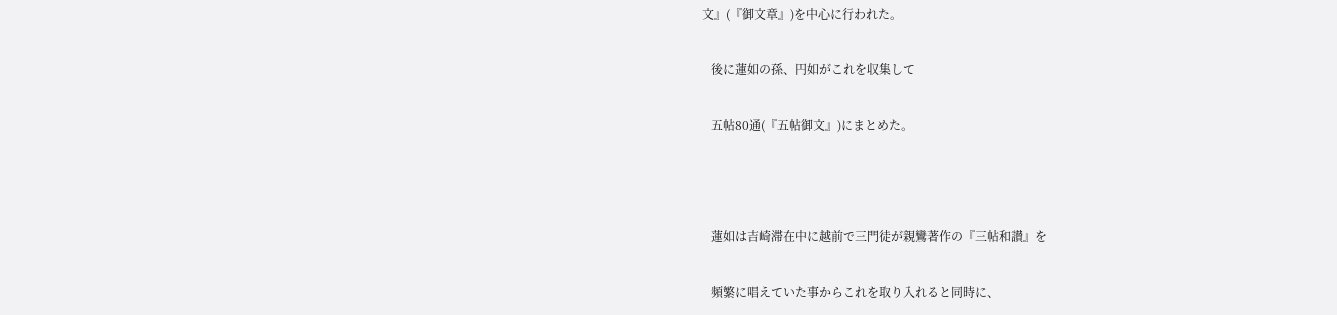文』(『御文章』)を中心に行われた。

   後に蓮如の孫、円如がこれを収集して

   五帖80通(『五帖御文』)にまとめた。



   蓮如は吉崎滞在中に越前で三門徒が親鸞著作の『三帖和讃』を

   頻繁に唱えていた事からこれを取り入れると同時に、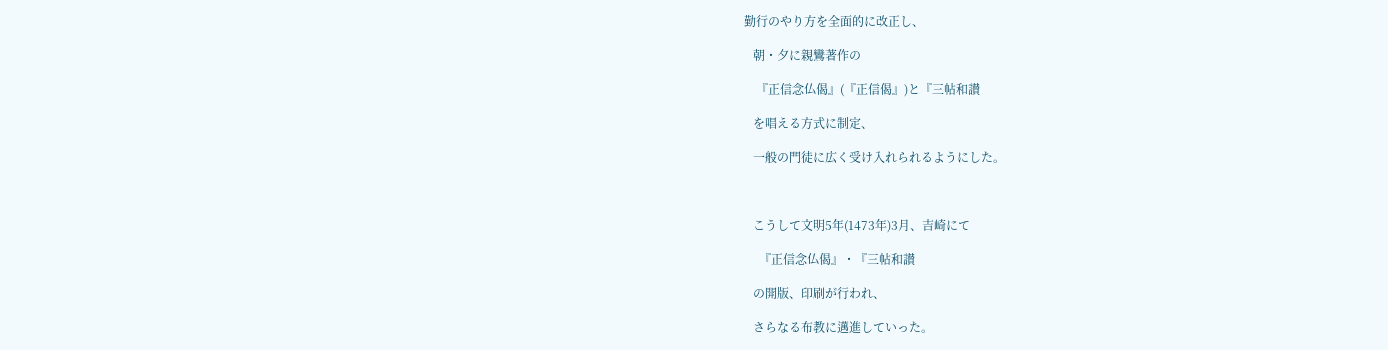勤行のやり方を全面的に改正し、

   朝・夕に親鸞著作の

    『正信念仏偈』(『正信偈』)と『三帖和讃

   を唱える方式に制定、

   一般の門徒に広く受け入れられるようにした。



   こうして文明5年(1473年)3月、吉崎にて

     『正信念仏偈』・『三帖和讃

   の開版、印刷が行われ、

   さらなる布教に邁進していった。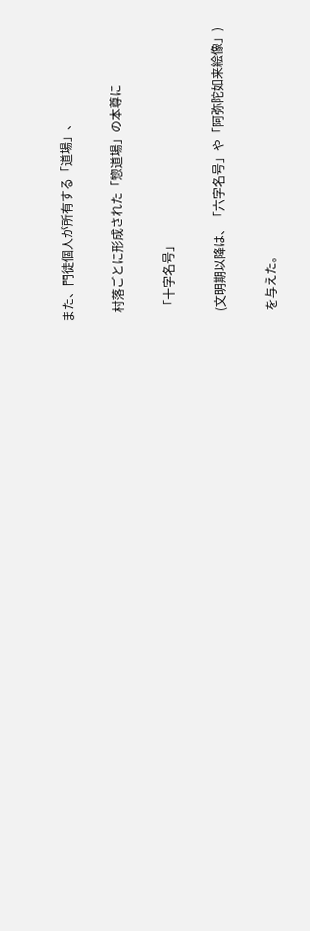また、門徒個人が所有する「道場」、

   村落ごとに形成された「惣道場」の本尊に

   「十字名号」

   (文明期以降は、「六字名号」や「阿弥陀如来絵像」)

   を与えた。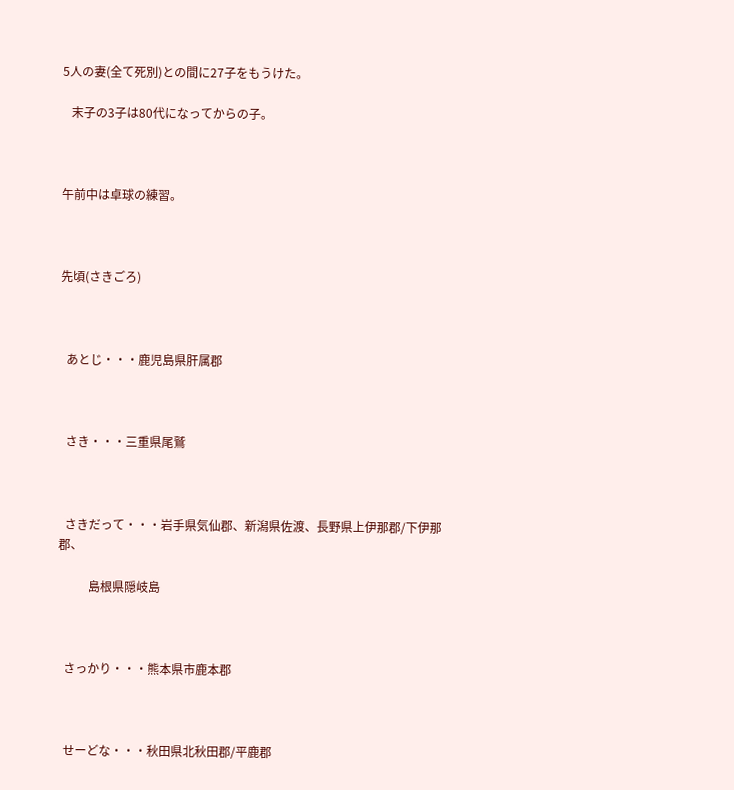5人の妻(全て死別)との間に27子をもうけた。

   末子の3子は80代になってからの子。



午前中は卓球の練習。



先頃(さきごろ)



  あとじ・・・鹿児島県肝属郡



  さき・・・三重県尾鷲



  さきだって・・・岩手県気仙郡、新潟県佐渡、長野県上伊那郡/下伊那郡、

          島根県隠岐島



  さっかり・・・熊本県市鹿本郡



  せーどな・・・秋田県北秋田郡/平鹿郡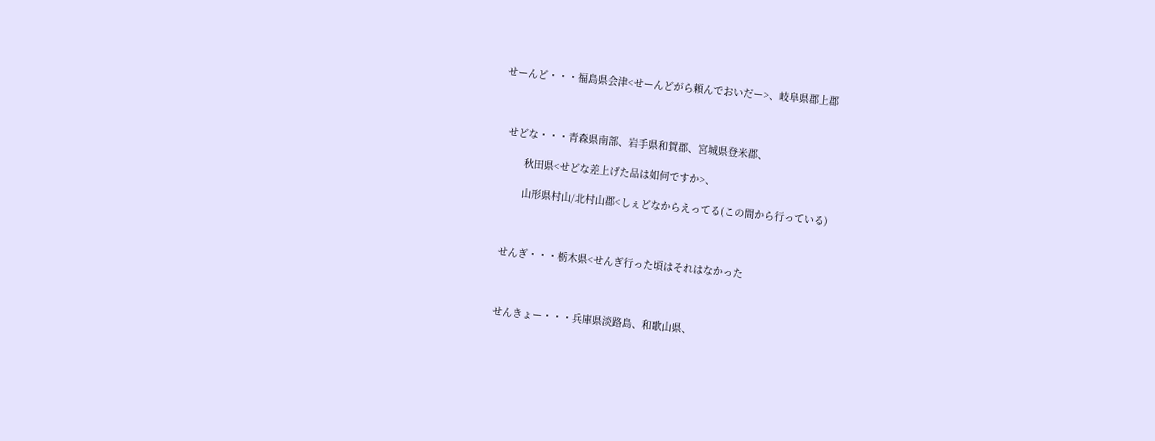せーんど・・・福島県会津<せーんどがら頼んでおいだー>、岐阜県郡上郡



  せどな・・・青森県南部、岩手県和賀郡、宮城県登米郡、

        秋田県<せどな差上げた品は如何ですか>、

        山形県村山/北村山郡<しぇどなからえってる(この間から行っている)



  せんぎ・・・栃木県<せんぎ行った頃はそれはなかった



  せんきょー・・・兵庫県淡路島、和歌山県、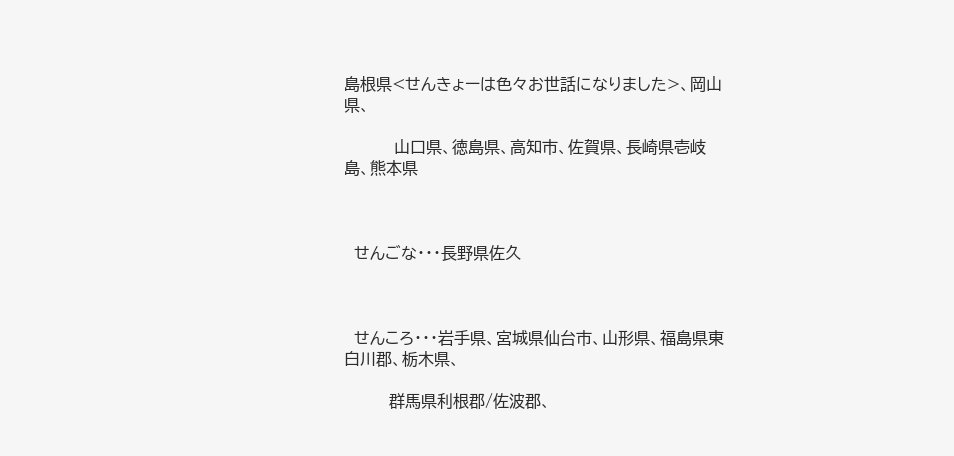島根県<せんきょーは色々お世話になりました>、岡山県、

          山口県、徳島県、高知市、佐賀県、長崎県壱岐島、熊本県



  せんごな・・・長野県佐久



  せんころ・・・岩手県、宮城県仙台市、山形県、福島県東白川郡、栃木県、

         群馬県利根郡/佐波郡、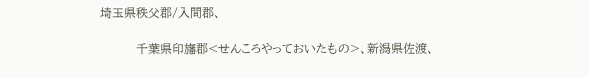埼玉県秩父郡/入間郡、

         千葉県印旛郡<せんころやっておいたもの>、新潟県佐渡、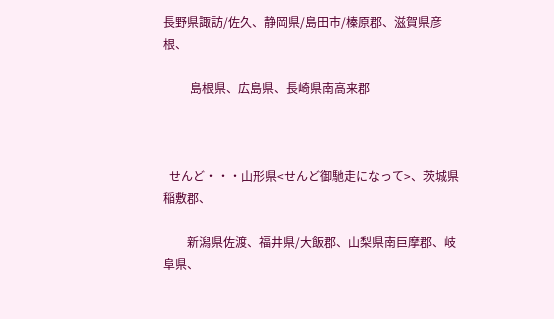長野県諏訪/佐久、静岡県/島田市/榛原郡、滋賀県彦根、

         島根県、広島県、長崎県南高来郡



  せんど・・・山形県<せんど御馳走になって>、茨城県稲敷郡、

        新潟県佐渡、福井県/大飯郡、山梨県南巨摩郡、岐阜県、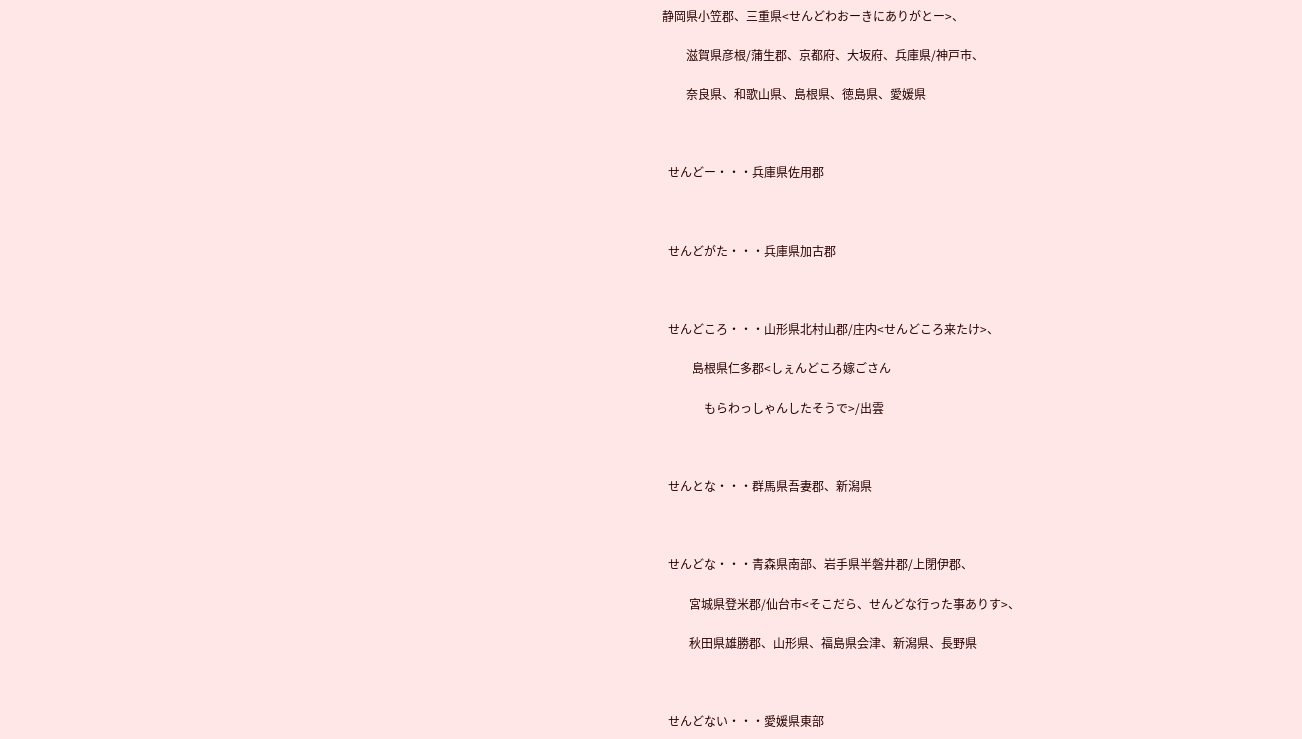静岡県小笠郡、三重県<せんどわおーきにありがとー>、

        滋賀県彦根/蒲生郡、京都府、大坂府、兵庫県/神戸市、

        奈良県、和歌山県、島根県、徳島県、愛媛県



  せんどー・・・兵庫県佐用郡



  せんどがた・・・兵庫県加古郡



  せんどころ・・・山形県北村山郡/庄内<せんどころ来たけ>、

          島根県仁多郡<しぇんどころ嫁ごさん

              もらわっしゃんしたそうで>/出雲



  せんとな・・・群馬県吾妻郡、新潟県



  せんどな・・・青森県南部、岩手県半磐井郡/上閉伊郡、

         宮城県登米郡/仙台市<そこだら、せんどな行った事ありす>、

         秋田県雄勝郡、山形県、福島県会津、新潟県、長野県



  せんどない・・・愛媛県東部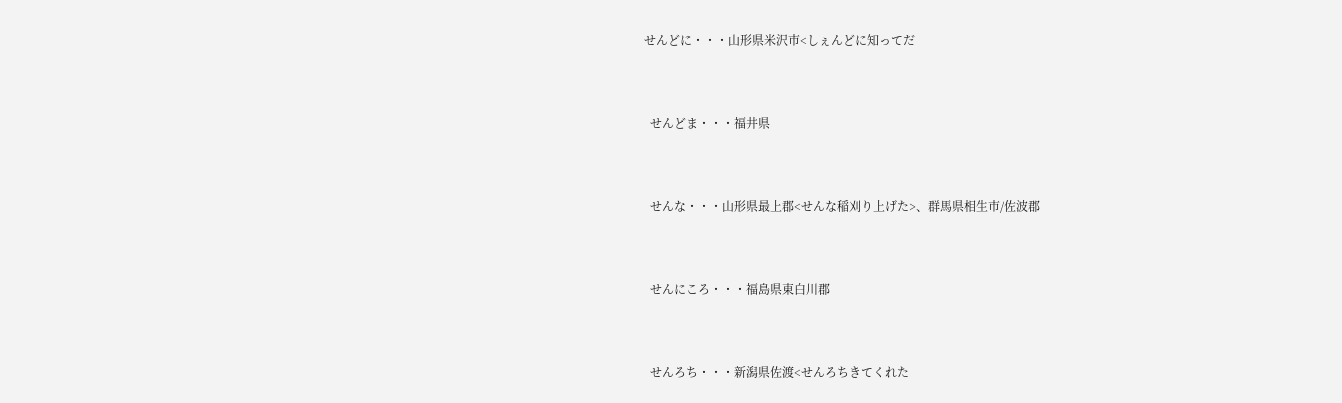せんどに・・・山形県米沢市<しぇんどに知ってだ



  せんどま・・・福井県



  せんな・・・山形県最上郡<せんな稲刈り上げた>、群馬県相生市/佐波郡



  せんにころ・・・福島県東白川郡



  せんろち・・・新潟県佐渡<せんろちきてくれた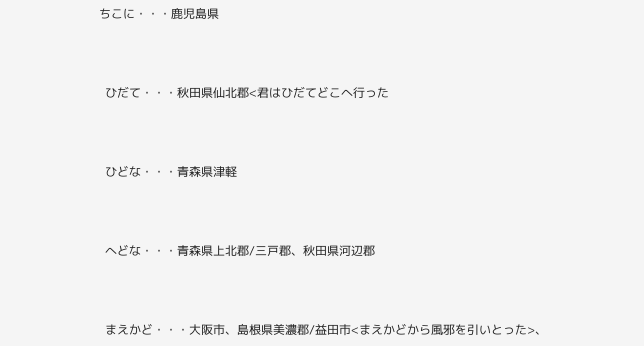ちこに・・・鹿児島県



  ひだて・・・秋田県仙北郡<君はひだてどこへ行った



  ひどな・・・青森県津軽



  へどな・・・青森県上北郡/三戸郡、秋田県河辺郡



  まえかど・・・大阪市、島根県美濃郡/益田市<まえかどから風邪を引いとった>、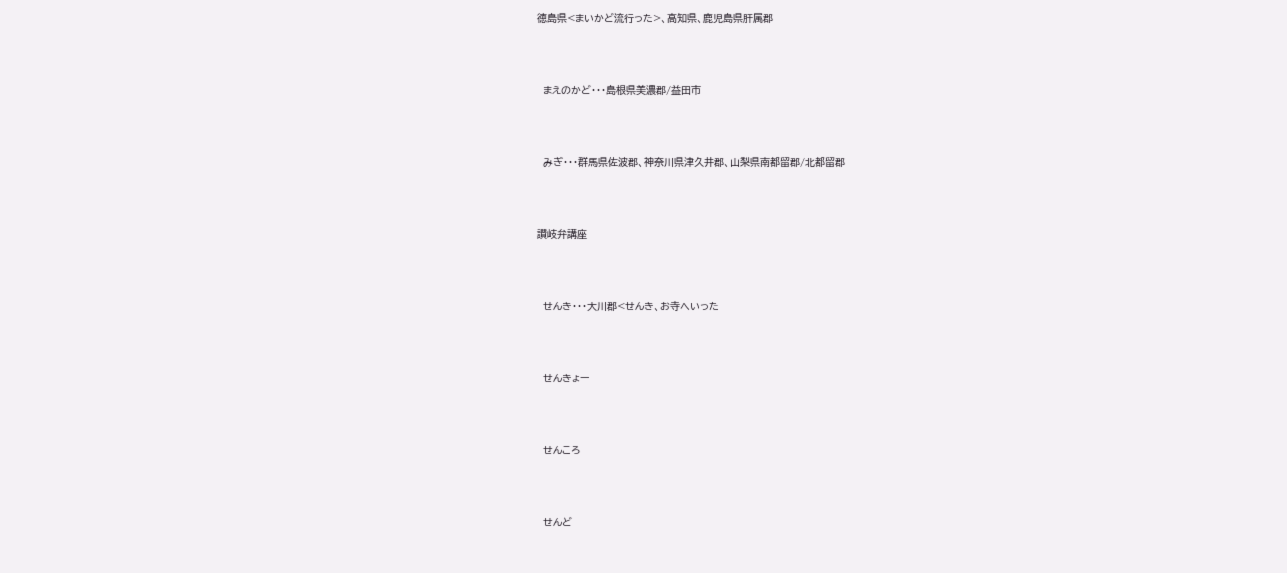徳島県<まいかど流行った>、高知県、鹿児島県肝属郡



  まえのかど・・・島根県美濃郡/益田市



  みぎ・・・群馬県佐波郡、神奈川県津久井郡、山梨県南都留郡/北都留郡



讃岐弁講座



  せんき・・・大川郡<せんき、お寺へいった



  せんきょー



  せんころ



  せんど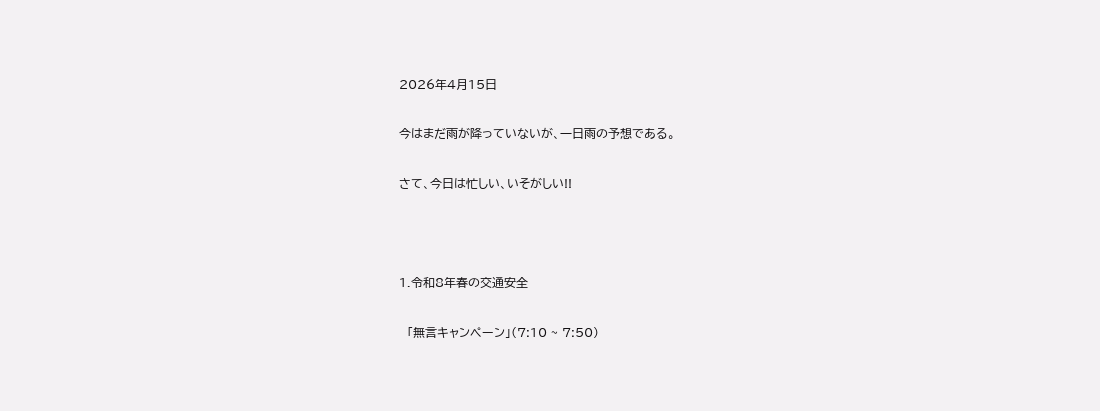2026年4月15日

今はまだ雨が降っていないが、一日雨の予想である。

さて、今日は忙しい、いそがしい!!



1.令和8年春の交通安全

  「無言キャンペーン」(7:10 ~ 7:50)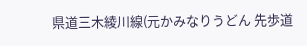県道三木綾川線(元かみなりうどん 先歩道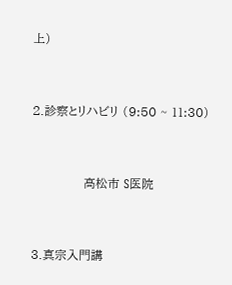上)



2.診察とリハビリ (9:50 ~ 11:30)



             高松市 S医院



3.真宗入門講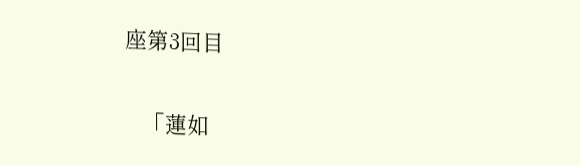座第3回目

   「蓮如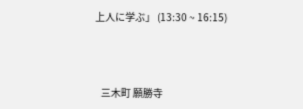上人に学ぶ」 (13:30 ~ 16:15)



   三木町 願勝寺